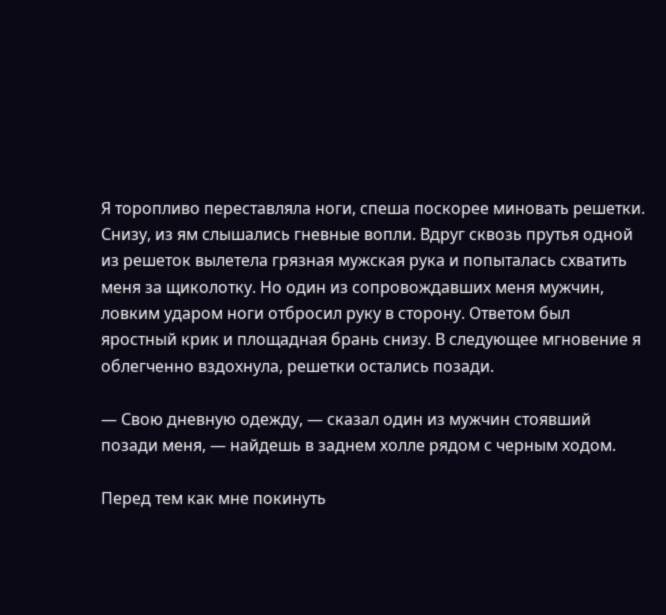Я торопливо переставляла ноги, спеша поскорее миновать решетки. Снизу, из ям слышались гневные вопли. Вдруг сквозь прутья одной из решеток вылетела грязная мужская рука и попыталась схватить меня за щиколотку. Но один из сопровождавших меня мужчин, ловким ударом ноги отбросил руку в сторону. Ответом был яростный крик и площадная брань снизу. В следующее мгновение я облегченно вздохнула, решетки остались позади.

— Свою дневную одежду, — сказал один из мужчин стоявший позади меня, — найдешь в заднем холле рядом с черным ходом.

Перед тем как мне покинуть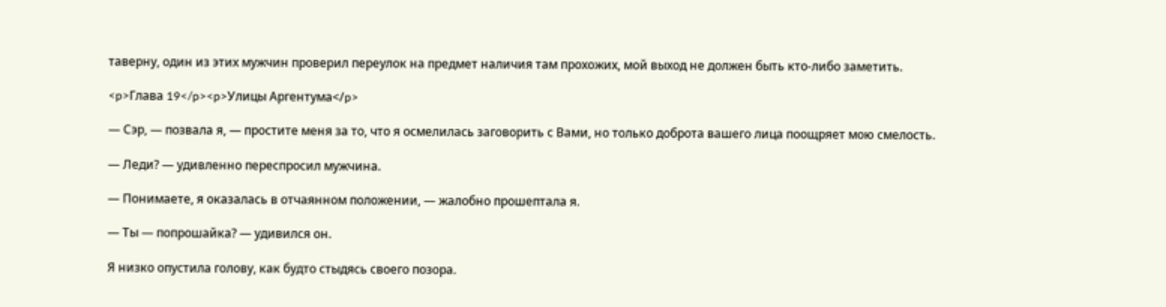таверну, один из этих мужчин проверил переулок на предмет наличия там прохожих, мой выход не должен быть кто-либо заметить.

<p>Глава 19</p><p>Улицы Аргентума</p>

— Сэр, — позвала я, — простите меня за то, что я осмелилась заговорить с Вами, но только доброта вашего лица поощряет мою смелость.

— Леди? — удивленно переспросил мужчина.

— Понимаете, я оказалась в отчаянном положении, — жалобно прошептала я.

— Ты — попрошайка? — удивился он.

Я низко опустила голову, как будто стыдясь своего позора.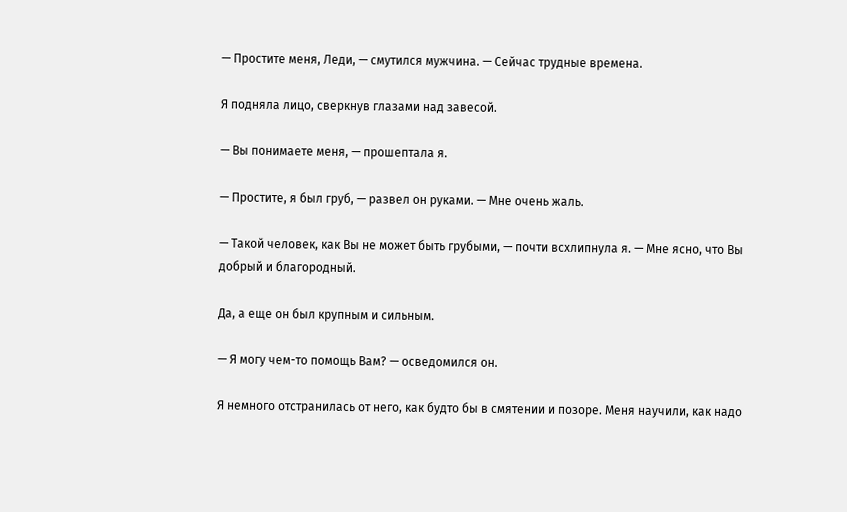— Простите меня, Леди, — смутился мужчина. — Сейчас трудные времена.

Я подняла лицо, сверкнув глазами над завесой.

— Вы понимаете меня, — прошептала я.

— Простите, я был груб, — развел он руками. — Мне очень жаль.

— Такой человек, как Вы не может быть грубыми, — почти всхлипнула я. — Мне ясно, что Вы добрый и благородный.

Да, а еще он был крупным и сильным.

— Я могу чем-то помощь Вам? — осведомился он.

Я немного отстранилась от него, как будто бы в смятении и позоре. Меня научили, как надо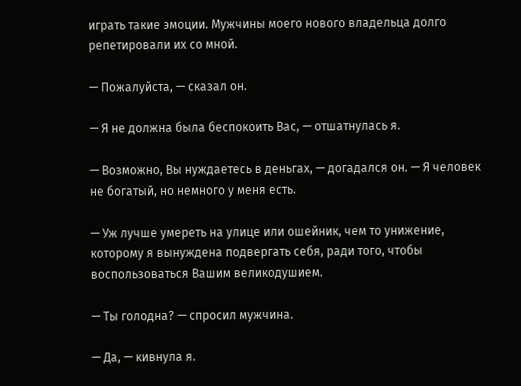играть такие эмоции. Мужчины моего нового владельца долго репетировали их со мной.

— Пожалуйста, — сказал он.

— Я не должна была беспокоить Вас, — отшатнулась я.

— Возможно, Вы нуждаетесь в деньгах, — догадался он. — Я человек не богатый, но немного у меня есть.

— Уж лучше умереть на улице или ошейник, чем то унижение, которому я вынуждена подвергать себя, ради того, чтобы воспользоваться Вашим великодушием.

— Ты голодна? — спросил мужчина.

— Да, — кивнула я.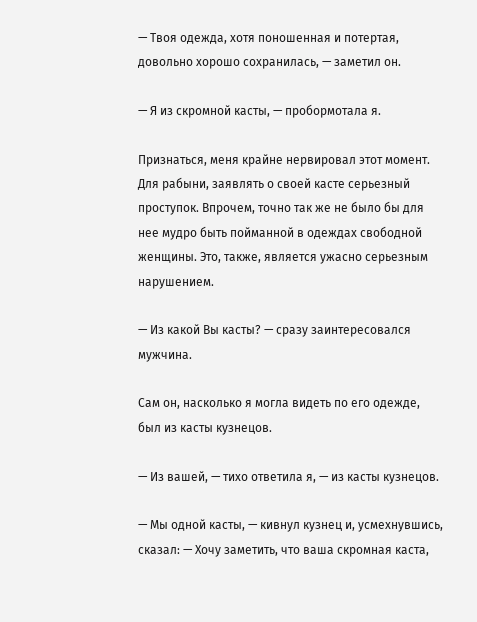— Твоя одежда, хотя поношенная и потертая, довольно хорошо сохранилась, — заметил он.

— Я из скромной касты, — пробормотала я.

Признаться, меня крайне нервировал этот момент. Для рабыни, заявлять о своей касте серьезный проступок. Впрочем, точно так же не было бы для нее мудро быть пойманной в одеждах свободной женщины. Это, также, является ужасно серьезным нарушением.

— Из какой Вы касты? — сразу заинтересовался мужчина.

Сам он, насколько я могла видеть по его одежде, был из касты кузнецов.

— Из вашей, — тихо ответила я, — из касты кузнецов.

— Мы одной касты, — кивнул кузнец и, усмехнувшись, сказал: — Хочу заметить, что ваша скромная каста,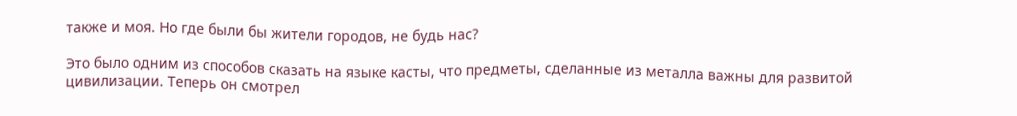также и моя. Но где были бы жители городов, не будь нас?

Это было одним из способов сказать на языке касты, что предметы, сделанные из металла важны для развитой цивилизации. Теперь он смотрел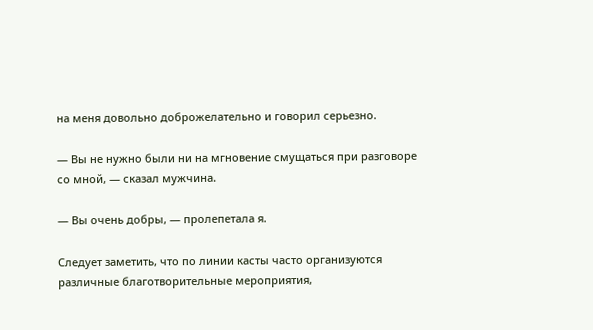на меня довольно доброжелательно и говорил серьезно.

— Вы не нужно были ни на мгновение смущаться при разговоре со мной, — сказал мужчина.

— Вы очень добры, — пролепетала я.

Следует заметить, что по линии касты часто организуются различные благотворительные мероприятия,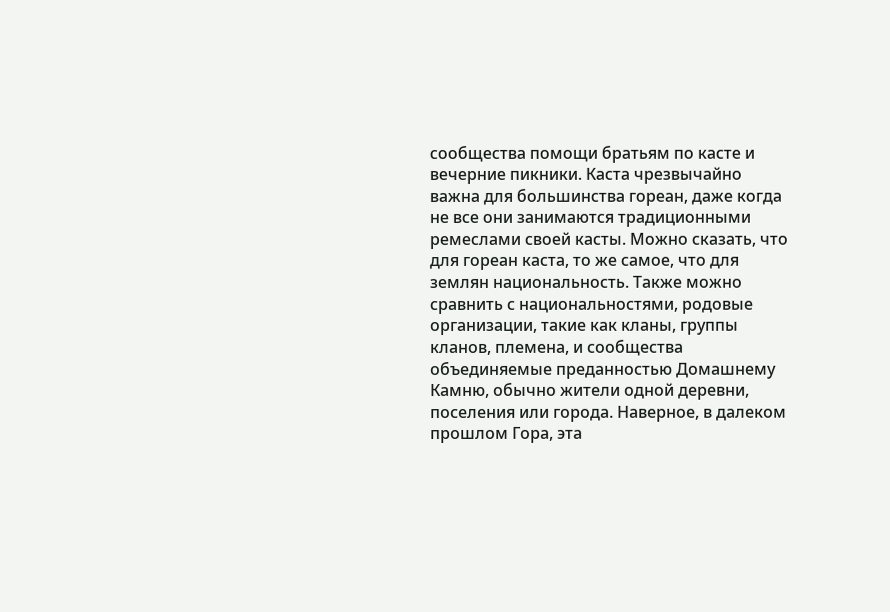сообщества помощи братьям по касте и вечерние пикники. Каста чрезвычайно важна для большинства гореан, даже когда не все они занимаются традиционными ремеслами своей касты. Можно сказать, что для гореан каста, то же самое, что для землян национальность. Также можно сравнить с национальностями, родовые организации, такие как кланы, группы кланов, племена, и сообщества объединяемые преданностью Домашнему Камню, обычно жители одной деревни, поселения или города. Наверное, в далеком прошлом Гора, эта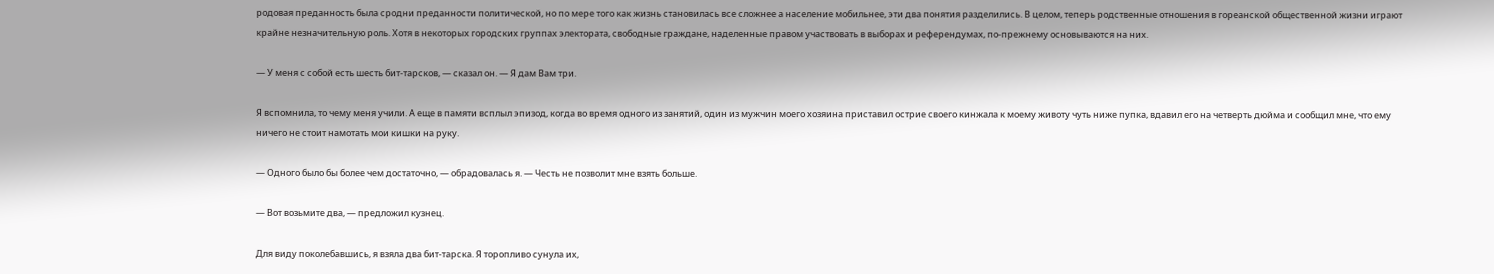родовая преданность была сродни преданности политической, но по мере того как жизнь становилась все сложнее а население мобильнее, эти два понятия разделились. В целом, теперь родственные отношения в гореанской общественной жизни играют крайне незначительную роль. Хотя в некоторых городских группах электората, свободные граждане, наделенные правом участвовать в выборах и референдумах, по-прежнему основываются на них.

— У меня с собой есть шесть бит-тарсков, — сказал он. — Я дам Вам три.

Я вспомнила, то чему меня учили. А еще в памяти всплыл эпизод, когда во время одного из занятий, один из мужчин моего хозяина приставил острие своего кинжала к моему животу чуть ниже пупка, вдавил его на четверть дюйма и сообщил мне, что ему ничего не стоит намотать мои кишки на руку.

— Одного было бы более чем достаточно, — обрадовалась я. — Честь не позволит мне взять больше.

— Вот возьмите два, — предложил кузнец.

Для виду поколебавшись, я взяла два бит-тарска. Я торопливо сунула их,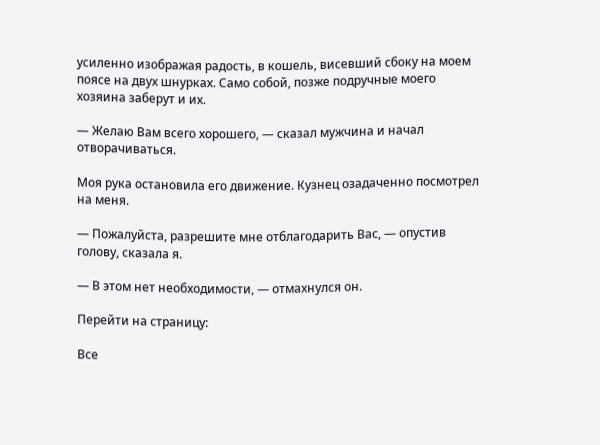усиленно изображая радость, в кошель, висевший сбоку на моем поясе на двух шнурках. Само собой, позже подручные моего хозяина заберут и их.

— Желаю Вам всего хорошего, — сказал мужчина и начал отворачиваться.

Моя рука остановила его движение. Кузнец озадаченно посмотрел на меня.

— Пожалуйста, разрешите мне отблагодарить Вас, — опустив голову, сказала я.

— В этом нет необходимости, — отмахнулся он.

Перейти на страницу:

Все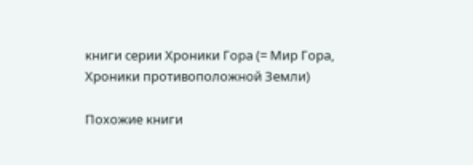книги серии Хроники Гора (= Мир Гора, Хроники противоположной Земли)

Похожие книги